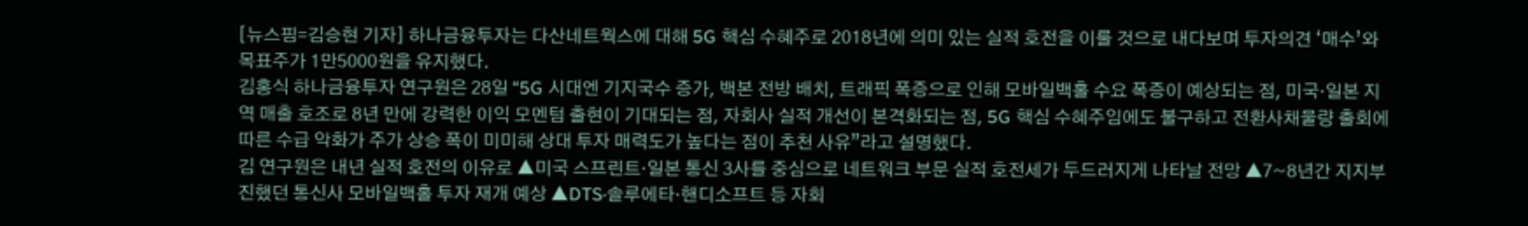[뉴스핌=김승현 기자] 하나금융투자는 다산네트웍스에 대해 5G 핵심 수혜주로 2018년에 의미 있는 실적 호전을 이룰 것으로 내다보며 투자의견 ‘매수’와 목표주가 1만5000원을 유지했다.
김홍식 하나금융투자 연구원은 28일 “5G 시대엔 기지국수 증가, 백본 전방 배치, 트래픽 폭증으로 인해 모바일백홀 수요 폭증이 예상되는 점, 미국·일본 지역 매출 호조로 8년 만에 강력한 이익 모멘텀 출현이 기대되는 점, 자회사 실적 개선이 본격화되는 점, 5G 핵심 수혜주임에도 불구하고 전환사채물량 출회에 따른 수급 악화가 주가 상승 폭이 미미해 상대 투자 매력도가 높다는 점이 추천 사유”라고 설명했다.
김 연구원은 내년 실적 호전의 이유로 ▲미국 스프린트·일본 통신 3사를 중심으로 네트워크 부문 실적 호전세가 두드러지게 나타날 전망 ▲7~8년간 지지부진했던 통신사 모바일백홀 투자 재개 예상 ▲DTS·솔루에타·핸디소프트 등 자회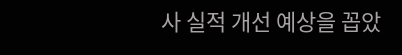사 실적 개선 예상을 꼽았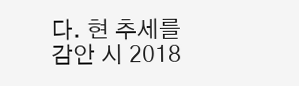다. 현 추세를 감안 시 2018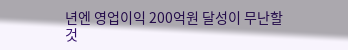년엔 영업이익 200억원 달성이 무난할 것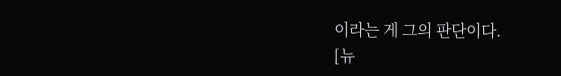이라는 게 그의 판단이다.
[뉴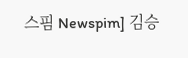스핌 Newspim] 김승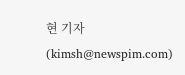현 기자 (kimsh@newspim.com)